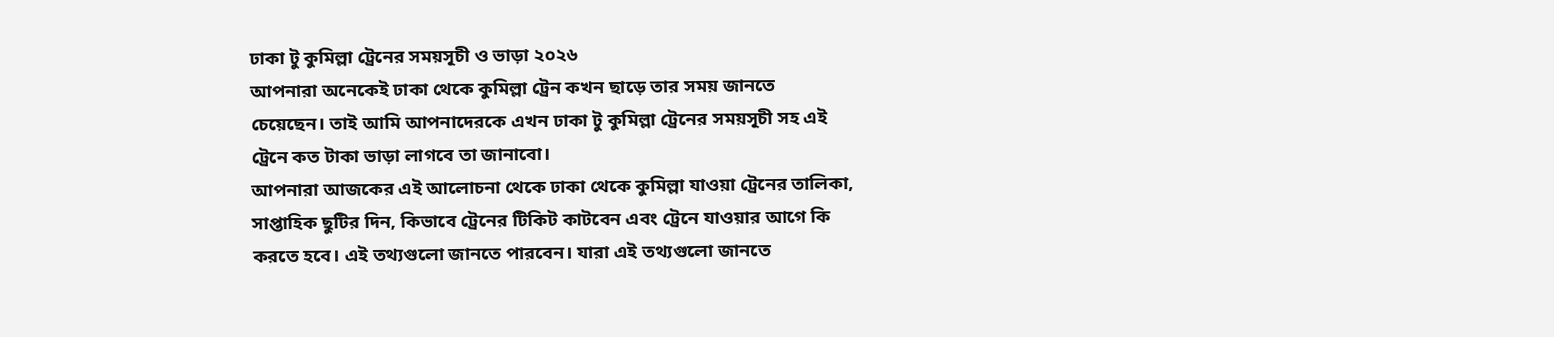ঢাকা টু কুমিল্লা ট্রেনের সময়সূচী ও ভাড়া ২০২৬
আপনারা অনেকেই ঢাকা থেকে কুমিল্লা ট্রেন কখন ছাড়ে তার সময় জানতে
চেয়েছেন। তাই আমি আপনাদেরকে এখন ঢাকা টু কুমিল্লা ট্রেনের সময়সূচী সহ এই
ট্রেনে কত টাকা ভাড়া লাগবে তা জানাবো।
আপনারা আজকের এই আলোচনা থেকে ঢাকা থেকে কুমিল্লা যাওয়া ট্রেনের তালিকা,
সাপ্তাহিক ছুটির দিন, কিভাবে ট্রেনের টিকিট কাটবেন এবং ট্রেনে যাওয়ার আগে কি
করতে হবে। এই তথ্যগুলো জানতে পারবেন। যারা এই তথ্যগুলো জানতে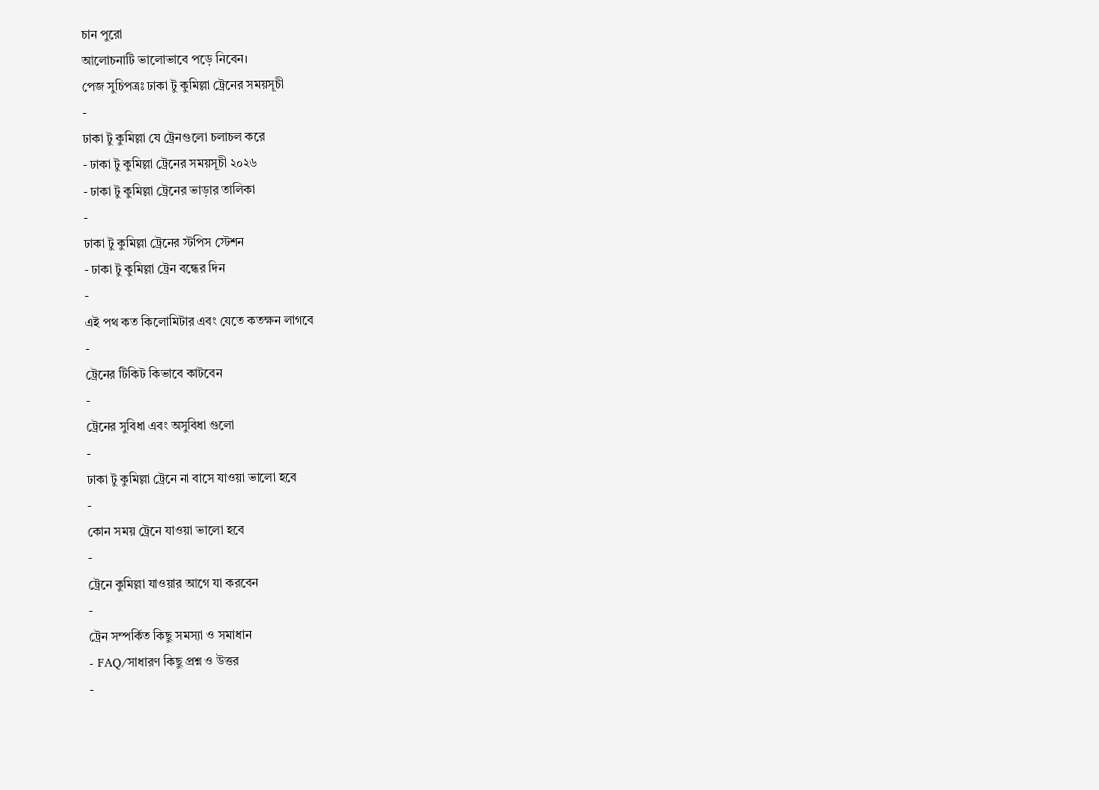চান পুরো
আলোচনাটি ভালোভাবে পড়ে নিবেন।
পেজ সুচিপত্রঃ ঢাকা টু কুমিল্লা ট্রেনের সময়সূচী
-
ঢাকা টু কুমিল্লা যে ট্রেনগুলো চলাচল করে
- ঢাকা টু কুমিল্লা ট্রেনের সময়সূচী ২০২৬
- ঢাকা টু কুমিল্লা ট্রেনের ভাড়ার তালিকা
-
ঢাকা টু কুমিল্লা ট্রেনের স্টপিস স্টেশন
- ঢাকা টু কুমিল্লা ট্রেন বন্ধের দিন
-
এই পথ কত কিলোমিটার এবং যেতে কতক্ষন লাগবে
-
ট্রেনের টিকিট কিভাবে কাটবেন
-
ট্রেনের সুবিধা এবং অসুবিধা গুলো
-
ঢাকা টু কুমিল্লা ট্রেনে না বাসে যাওয়া ভালো হবে
-
কোন সময় ট্রেনে যাওয়া ভালো হবে
-
ট্রেনে কুমিল্লা যাওয়ার আগে যা করবেন
-
ট্রেন সম্পর্কিত কিছু সমস্যা ও সমাধান
- FAQ/সাধারণ কিছু প্রশ্ন ও উত্তর
-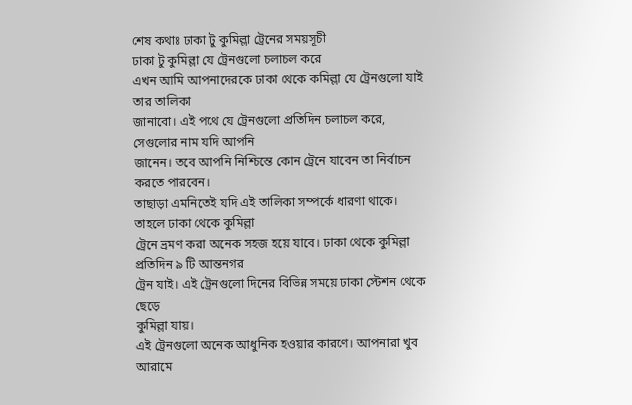শেষ কথাঃ ঢাকা টু কুমিল্লা ট্রেনের সময়সূচী
ঢাকা টু কুমিল্লা যে ট্রেনগুলো চলাচল করে
এখন আমি আপনাদেরকে ঢাকা থেকে কমিল্লা যে ট্রেনগুলো যাই তার তালিকা
জানাবো। এই পথে যে ট্রেনগুলো প্রতিদিন চলাচল করে, সেগুলোর নাম যদি আপনি
জানেন। তবে আপনি নিশ্চিন্তে কোন ট্রেনে যাবেন তা নির্বাচন করতে পারবেন।
তাছাড়া এমনিতেই যদি এই তালিকা সম্পর্কে ধারণা থাকে। তাহলে ঢাকা থেকে কুমিল্লা
ট্রেনে ভ্রমণ করা অনেক সহজ হয়ে যাবে। ঢাকা থেকে কুমিল্লা প্রতিদিন ৯ টি আন্তনগর
ট্রেন যাই। এই ট্রেনগুলো দিনের বিভিন্ন সময়ে ঢাকা স্টেশন থেকে ছেড়ে
কুমিল্লা যায়।
এই ট্রেনগুলো অনেক আধুনিক হওয়ার কারণে। আপনারা খুব আরামে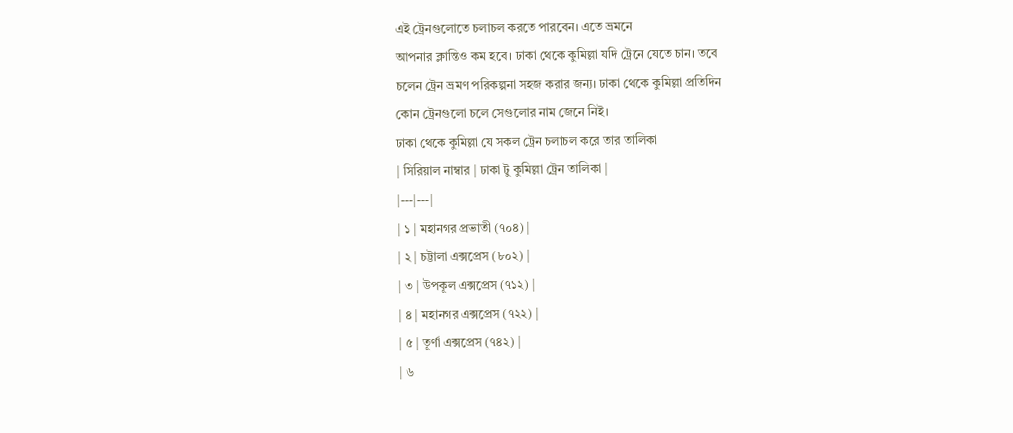এই ট্রেনগুলোতে চলাচল করতে পারবেন। এতে ভ্রমনে
আপনার ক্লান্তিও কম হবে। ঢাকা থেকে কুমিল্লা যদি ট্রেনে যেতে চান। তবে
চলেন ট্রেন ভ্রমণ পরিকল্পনা সহজ করার জন্য। ঢাকা থেকে কুমিল্লা প্রতিদিন
কোন ট্রেনগুলো চলে সেগুলোর নাম জেনে নিই।
ঢাকা থেকে কুমিল্লা যে সকল ট্রেন চলাচল করে তার তালিকা
| সিরিয়াল নাম্বার | ঢাকা টু কুমিল্লা ট্রেন তালিকা |
|---|---|
| ১ | মহানগর প্রভাতী (৭০৪) |
| ২ | চট্টালা এক্সপ্রেস (৮০২) |
| ৩ | উপকূল এক্সপ্রেস (৭১২) |
| ৪ | মহানগর এক্সপ্রেস (৭২২) |
| ৫ | তূর্ণা এক্সপ্রেস (৭৪২) |
| ৬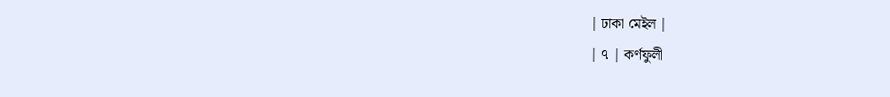| ঢাকা মেইল |
| ৭ | কর্ণফুলী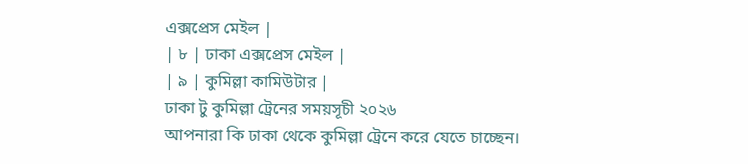এক্সপ্রেস মেইল |
| ৮ | ঢাকা এক্সপ্রেস মেইল |
| ৯ | কুমিল্লা কামিউটার |
ঢাকা টু কুমিল্লা ট্রেনের সময়সূচী ২০২৬
আপনারা কি ঢাকা থেকে কুমিল্লা ট্রেনে করে যেতে চাচ্ছেন।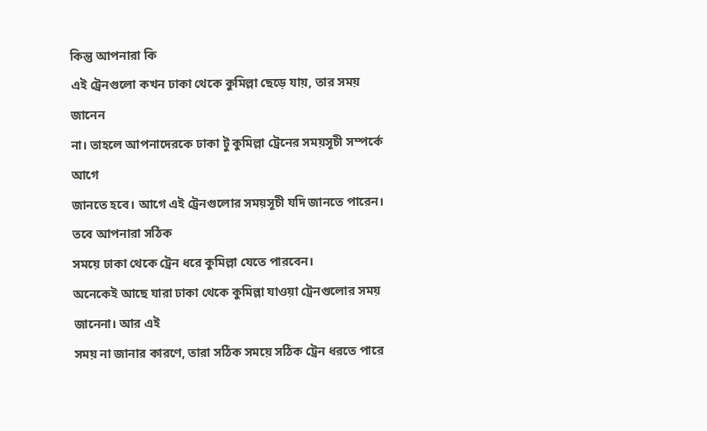কিন্তু আপনারা কি
এই ট্রেনগুলো কখন ঢাকা থেকে কুমিল্লা ছেড়ে যায়, তার সময় জানেন
না। তাহলে আপনাদেরকে ঢাকা টু কুমিল্লা ট্রেনের সময়সূচী সম্পর্কে আগে
জানতে হবে। আগে এই ট্রেনগুলোর সময়সূচী যদি জানতে পারেন। তবে আপনারা সঠিক
সময়ে ঢাকা থেকে ট্রেন ধরে কুমিল্লা যেতে পারবেন।
অনেকেই আছে যারা ঢাকা থেকে কুমিল্লা যাওয়া ট্রেনগুলোর সময় জানেনা। আর এই
সময় না জানার কারণে, তারা সঠিক সময়ে সঠিক ট্রেন ধরতে পারে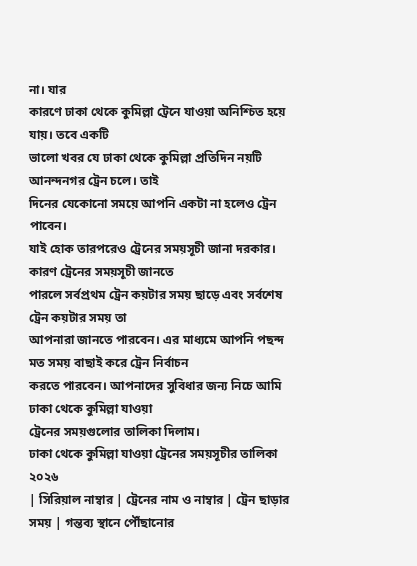না। যার
কারণে ঢাকা থেকে কুমিল্লা ট্রেনে যাওয়া অনিশ্চিত হয়ে যায়। তবে একটি
ভালো খবর যে ঢাকা থেকে কুমিল্লা প্রতিদিন নয়টি আনন্দনগর ট্রেন চলে। তাই
দিনের যেকোনো সময়ে আপনি একটা না হলেও ট্রেন পাবেন।
যাই হোক তারপরেও ট্রেনের সময়সূচী জানা দরকার। কারণ ট্রেনের সময়সূচী জানতে
পারলে সর্বপ্রথম ট্রেন কয়টার সময় ছাড়ে এবং সর্বশেষ ট্রেন কয়টার সময় তা
আপনারা জানতে পারবেন। এর মাধ্যমে আপনি পছন্দ মত সময় বাছাই করে ট্রেন নির্বাচন
করতে পারবেন। আপনাদের সুবিধার জন্য নিচে আমি ঢাকা থেকে কুমিল্লা যাওয়া
ট্রেনের সময়গুলোর তালিকা দিলাম।
ঢাকা থেকে কুমিল্লা যাওয়া ট্রেনের সময়সূচীর তালিকা ২০২৬
| সিরিয়াল নাম্বার | ট্রেনের নাম ও নাম্বার | ট্রেন ছাড়ার সময় | গন্তব্য স্থানে পৌঁছানোর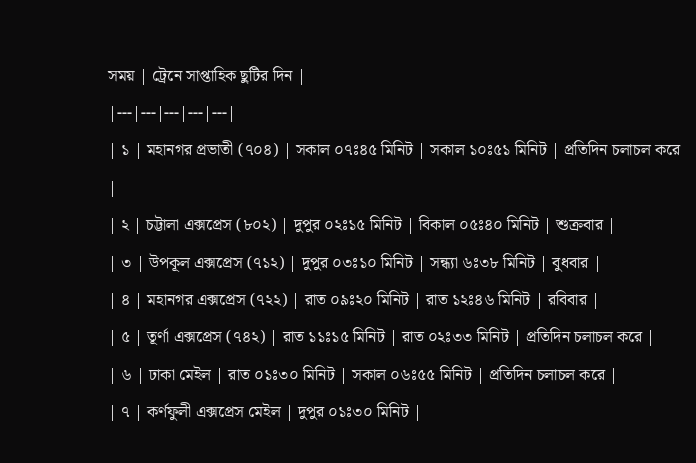সময় | ট্রেনে সাপ্তাহিক ছুটির দিন |
|---|---|---|---|---|
| ১ | মহানগর প্রভাতী (৭০৪) | সকাল ০৭ঃ৪৫ মিনিট | সকাল ১০ঃ৫১ মিনিট | প্রতিদিন চলাচল করে |
| ২ | চট্টালা এক্সপ্রেস (৮০২) | দুপুর ০২ঃ১৫ মিনিট | বিকাল ০৫ঃ৪০ মিনিট | শুক্রবার |
| ৩ | উপকূল এক্সপ্রেস (৭১২) | দুপুর ০৩ঃ১০ মিনিট | সন্ধ্যা ৬ঃ৩৮ মিনিট | বুধবার |
| ৪ | মহানগর এক্সপ্রেস (৭২২) | রাত ০৯ঃ২০ মিনিট | রাত ১২ঃ৪৬ মিনিট | রবিবার |
| ৫ | তূর্ণা এক্সপ্রেস (৭৪২) | রাত ১১ঃ১৫ মিনিট | রাত ০২ঃ৩৩ মিনিট | প্রতিদিন চলাচল করে |
| ৬ | ঢাকা মেইল | রাত ০১ঃ৩০ মিনিট | সকাল ০৬ঃ৫৫ মিনিট | প্রতিদিন চলাচল করে |
| ৭ | কর্ণফুলী এক্সপ্রেস মেইল | দুপুর ০১ঃ৩০ মিনিট |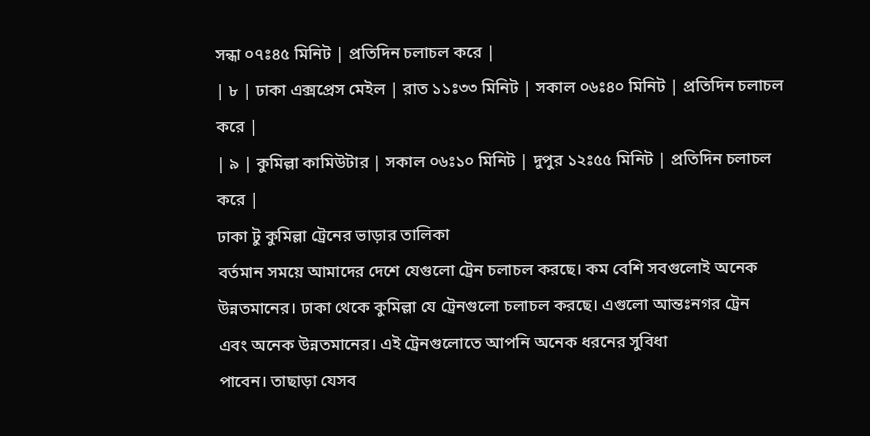সন্ধা ০৭ঃ৪৫ মিনিট | প্রতিদিন চলাচল করে |
| ৮ | ঢাকা এক্সপ্রেস মেইল | রাত ১১ঃ৩৩ মিনিট | সকাল ০৬ঃ৪০ মিনিট | প্রতিদিন চলাচল করে |
| ৯ | কুমিল্লা কামিউটার | সকাল ০৬ঃ১০ মিনিট | দুপুর ১২ঃ৫৫ মিনিট | প্রতিদিন চলাচল করে |
ঢাকা টু কুমিল্লা ট্রেনের ভাড়ার তালিকা
বর্তমান সময়ে আমাদের দেশে যেগুলো ট্রেন চলাচল করছে। কম বেশি সবগুলোই অনেক
উন্নতমানের। ঢাকা থেকে কুমিল্লা যে ট্রেনগুলো চলাচল করছে। এগুলো আন্তঃনগর ট্রেন
এবং অনেক উন্নতমানের। এই ট্রেনগুলোতে আপনি অনেক ধরনের সুবিধা
পাবেন। তাছাড়া যেসব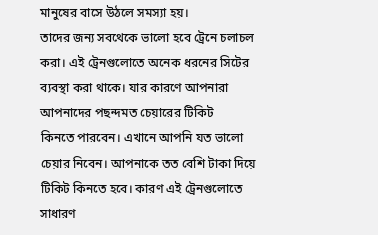মানুষের বাসে উঠলে সমস্যা হয়।
তাদের জন্য সবথেকে ভালো হবে ট্রেনে চলাচল করা। এই ট্রেনগুলোতে অনেক ধরনের সিটের
ব্যবস্থা করা থাকে। যার কারণে আপনারা আপনাদের পছন্দমত চেয়ারের টিকিট
কিনতে পারবেন। এখানে আপনি যত ভালো চেয়ার নিবেন। আপনাকে তত বেশি টাকা দিয়ে
টিকিট কিনতে হবে। কারণ এই ট্রেনগুলোতে সাধারণ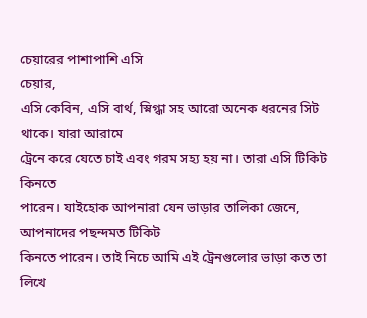চেয়ারের পাশাপাশি এসি
চেয়ার,
এসি কেবিন, এসি বার্থ, স্নিগ্ধা সহ আরো অনেক ধরনের সিট থাকে। যারা আরামে
ট্রেনে করে যেতে চাই এবং গরম সহ্য হয় না। তারা এসি টিকিট কিনতে
পারেন। যাইহোক আপনারা যেন ভাড়ার তালিকা জেনে, আপনাদের পছন্দমত টিকিট
কিনতে পারেন। তাই নিচে আমি এই ট্রেনগুলোর ভাড়া কত তা লিখে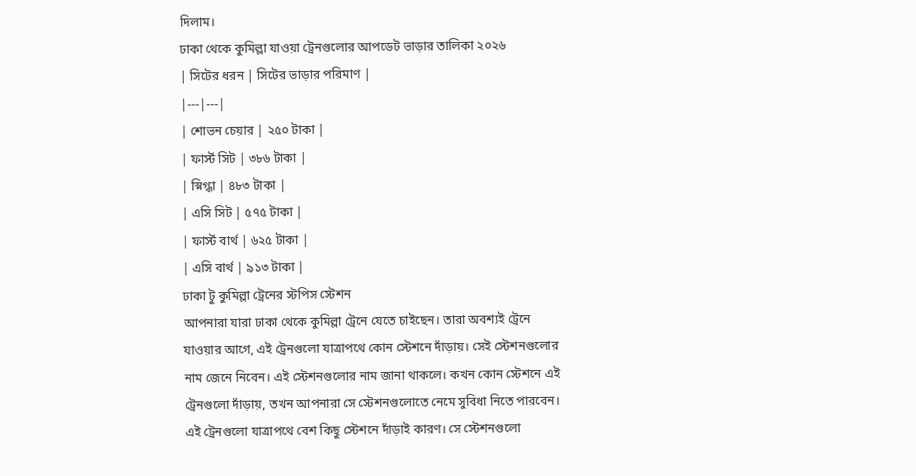দিলাম।
ঢাকা থেকে কুমিল্লা যাওয়া ট্রেনগুলোর আপডেট ভাড়ার তালিকা ২০২৬
| সিটের ধরন | সিটের ভাড়ার পরিমাণ |
|---|---|
| শোভন চেয়ার | ২৫০ টাকা |
| ফার্স্ট সিট | ৩৮৬ টাকা |
| স্নিগ্ধা | ৪৮৩ টাকা |
| এসি সিট | ৫৭৫ টাকা |
| ফার্স্ট বার্থ | ৬২৫ টাকা |
| এসি বার্থ | ৯১৩ টাকা |
ঢাকা টু কুমিল্লা ট্রেনের স্টপিস স্টেশন
আপনারা যারা ঢাকা থেকে কুমিল্লা ট্রেনে যেতে চাইছেন। তারা অবশ্যই ট্রেনে
যাওয়ার আগে, এই ট্রেনগুলো যাত্রাপথে কোন স্টেশনে দাঁড়ায়। সেই স্টেশনগুলোর
নাম জেনে নিবেন। এই স্টেশনগুলোর নাম জানা থাকলে। কখন কোন স্টেশনে এই
ট্রেনগুলো দাঁড়ায়, তখন আপনারা সে স্টেশনগুলোতে নেমে সুবিধা নিতে পারবেন।
এই ট্রেনগুলো যাত্রাপথে বেশ কিছু স্টেশনে দাঁড়াই কারণ। সে স্টেশনগুলো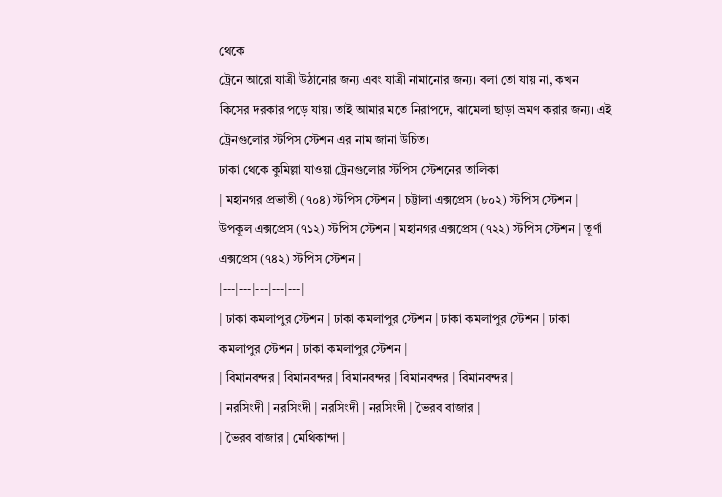থেকে
ট্রেনে আরো যাত্রী উঠানোর জন্য এবং যাত্রী নামানোর জন্য। বলা তো যায় না, কখন
কিসের দরকার পড়ে যায়। তাই আমার মতে নিরাপদে, ঝামেলা ছাড়া ভ্রমণ করার জন্য। এই
ট্রেনগুলোর স্টপিস স্টেশন এর নাম জানা উচিত।
ঢাকা থেকে কুমিল্লা যাওয়া ট্রেনগুলোর স্টপিস স্টেশনের তালিকা
| মহানগর প্রভাতী (৭০৪) স্টপিস স্টেশন | চট্টালা এক্সপ্রেস (৮০২) স্টপিস স্টেশন | উপকূল এক্সপ্রেস (৭১২) স্টপিস স্টেশন | মহানগর এক্সপ্রেস (৭২২) স্টপিস স্টেশন | তূর্ণা এক্সপ্রেস (৭৪২) স্টপিস স্টেশন |
|---|---|---|---|---|
| ঢাকা কমলাপুর স্টেশন | ঢাকা কমলাপুর স্টেশন | ঢাকা কমলাপুর স্টেশন | ঢাকা কমলাপুর স্টেশন | ঢাকা কমলাপুর স্টেশন |
| বিমানবন্দর | বিমানবন্দর | বিমানবন্দর | বিমানবন্দর | বিমানবন্দর |
| নরসিংদী | নরসিংদী | নরসিংদী | নরসিংদী | ভৈরব বাজার |
| ভৈরব বাজার | মেথিকান্দা |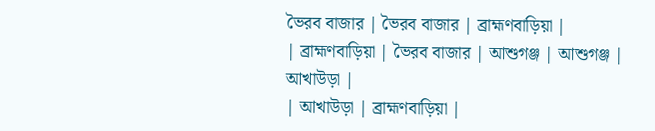ভৈরব বাজার | ভৈরব বাজার | ব্রাহ্মণবাড়িয়া |
| ব্রাহ্মণবাড়িয়া | ভৈরব বাজার | আশুগঞ্জ | আশুগঞ্জ | আখাউড়া |
| আখাউড়া | ব্রাহ্মণবাড়িয়া |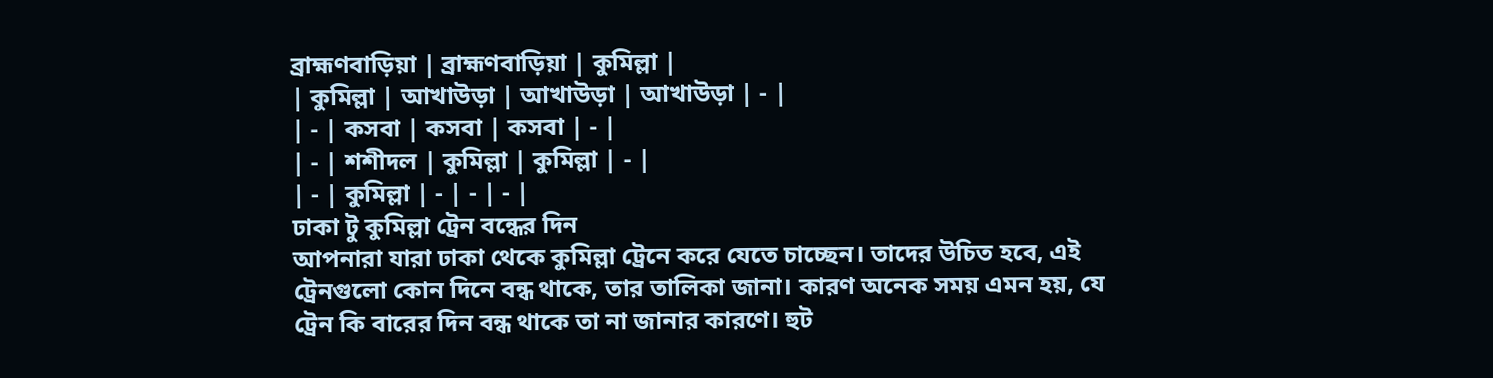ব্রাহ্মণবাড়িয়া | ব্রাহ্মণবাড়িয়া | কুমিল্লা |
| কুমিল্লা | আখাউড়া | আখাউড়া | আখাউড়া | - |
| - | কসবা | কসবা | কসবা | - |
| - | শশীদল | কুমিল্লা | কুমিল্লা | - |
| - | কুমিল্লা | - | - | - |
ঢাকা টু কুমিল্লা ট্রেন বন্ধের দিন
আপনারা যারা ঢাকা থেকে কুমিল্লা ট্রেনে করে যেতে চাচ্ছেন। তাদের উচিত হবে, এই
ট্রেনগুলো কোন দিনে বন্ধ থাকে, তার তালিকা জানা। কারণ অনেক সময় এমন হয়, যে
ট্রেন কি বারের দিন বন্ধ থাকে তা না জানার কারণে। হুট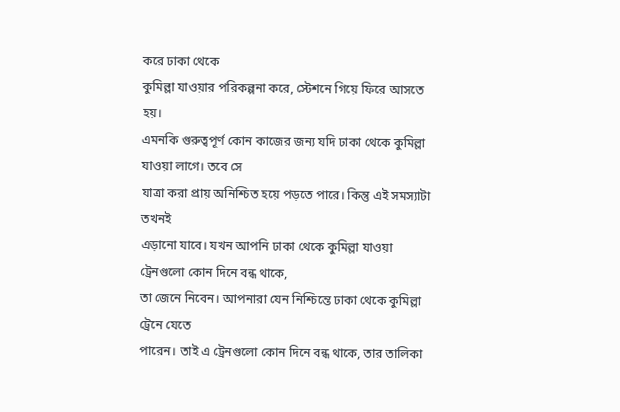করে ঢাকা থেকে
কুমিল্লা যাওয়ার পরিকল্পনা করে, স্টেশনে গিয়ে ফিরে আসতে হয়।
এমনকি গুরুত্বপূর্ণ কোন কাজের জন্য যদি ঢাকা থেকে কুমিল্লা যাওয়া লাগে। তবে সে
যাত্রা করা প্রায় অনিশ্চিত হয়ে পড়তে পারে। কিন্তু এই সমস্যাটা তখনই
এড়ানো যাবে। যখন আপনি ঢাকা থেকে কুমিল্লা যাওয়া ট্রেনগুলো কোন দিনে বন্ধ থাকে,
তা জেনে নিবেন। আপনারা যেন নিশ্চিন্তে ঢাকা থেকে কুমিল্লা ট্রেনে যেতে
পারেন। তাই এ ট্রেনগুলো কোন দিনে বন্ধ থাকে, তার তালিকা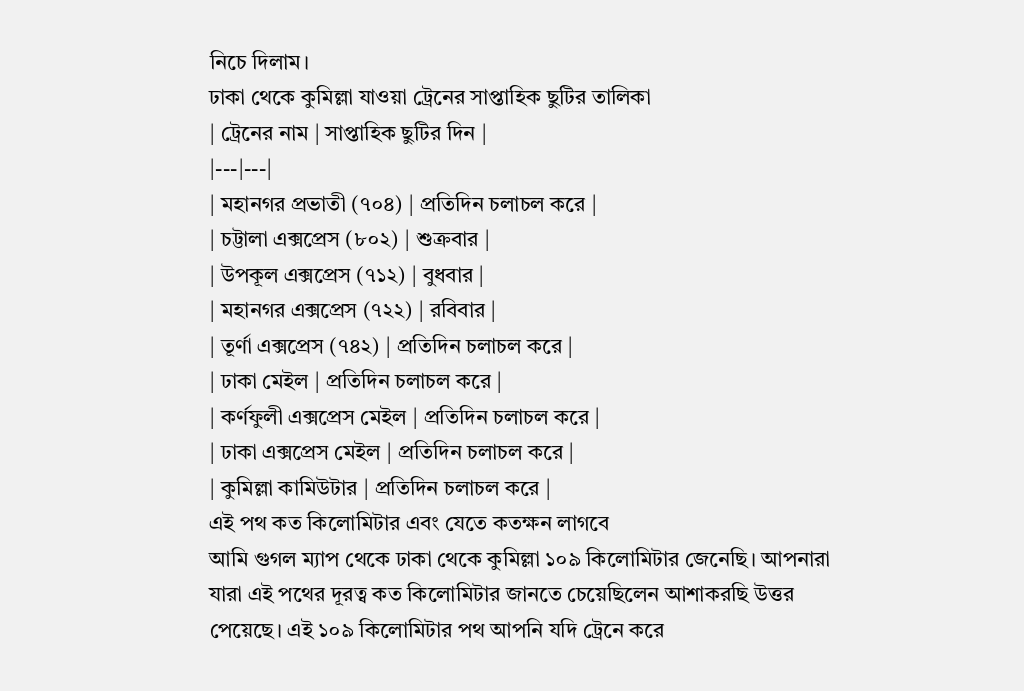নিচে দিলাম।
ঢাকা থেকে কুমিল্লা যাওয়া ট্রেনের সাপ্তাহিক ছুটির তালিকা
| ট্রেনের নাম | সাপ্তাহিক ছুটির দিন |
|---|---|
| মহানগর প্রভাতী (৭০৪) | প্রতিদিন চলাচল করে |
| চট্টালা এক্সপ্রেস (৮০২) | শুক্রবার |
| উপকূল এক্সপ্রেস (৭১২) | বুধবার |
| মহানগর এক্সপ্রেস (৭২২) | রবিবার |
| তূর্ণা এক্সপ্রেস (৭৪২) | প্রতিদিন চলাচল করে |
| ঢাকা মেইল | প্রতিদিন চলাচল করে |
| কর্ণফুলী এক্সপ্রেস মেইল | প্রতিদিন চলাচল করে |
| ঢাকা এক্সপ্রেস মেইল | প্রতিদিন চলাচল করে |
| কুমিল্লা কামিউটার | প্রতিদিন চলাচল করে |
এই পথ কত কিলোমিটার এবং যেতে কতক্ষন লাগবে
আমি গুগল ম্যাপ থেকে ঢাকা থেকে কুমিল্লা ১০৯ কিলোমিটার জেনেছি। আপনারা
যারা এই পথের দূরত্ব কত কিলোমিটার জানতে চেয়েছিলেন আশাকরছি উত্তর
পেয়েছে। এই ১০৯ কিলোমিটার পথ আপনি যদি ট্রেনে করে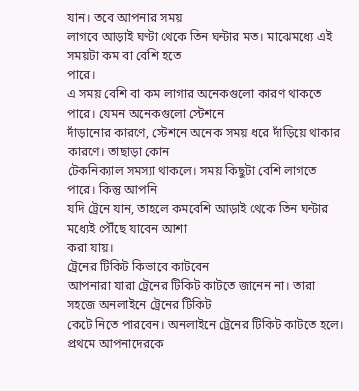যান। তবে আপনার সময়
লাগবে আড়াই ঘণ্টা থেকে তিন ঘন্টার মত। মাঝেমধ্যে এই সময়টা কম বা বেশি হতে
পারে।
এ সময় বেশি বা কম লাগার অনেকগুলো কারণ থাকতে পারে। যেমন অনেকগুলো স্টেশনে
দাঁড়ানোর কারণে, স্টেশনে অনেক সময় ধরে দাঁড়িয়ে থাকার কারণে। তাছাড়া কোন
টেকনিক্যাল সমস্যা থাকলে। সময় কিছুটা বেশি লাগতে পারে। কিন্তু আপনি
যদি ট্রেনে যান, তাহলে কমবেশি আড়াই থেকে তিন ঘন্টার মধ্যেই পৌঁছে যাবেন আশা
করা যায়।
ট্রেনের টিকিট কিভাবে কাটবেন
আপনারা যারা ট্রেনের টিকিট কাটতে জানেন না। তারা সহজে অনলাইনে ট্রেনের টিকিট
কেটে নিতে পারবেন। অনলাইনে ট্রেনের টিকিট কাটতে হলে। প্রথমে আপনাদেরকে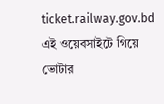ticket.railway.gov.bd এই ওয়েবসাইটে গিয়ে ভোটার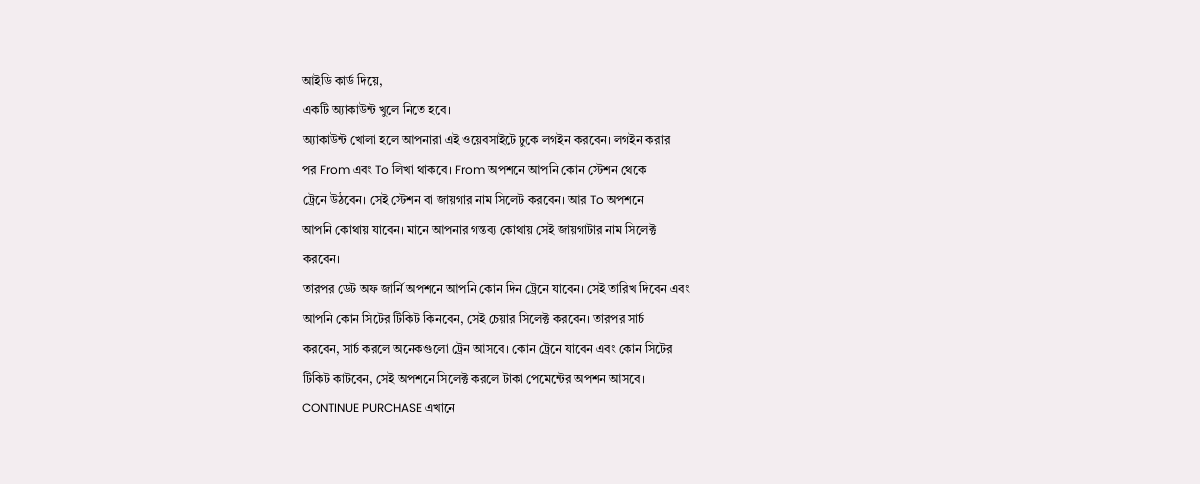আইডি কার্ড দিয়ে,
একটি অ্যাকাউন্ট খুলে নিতে হবে।
অ্যাকাউন্ট খোলা হলে আপনারা এই ওয়েবসাইটে ঢুকে লগইন করবেন। লগইন করার
পর From এবং To লিখা থাকবে। From অপশনে আপনি কোন স্টেশন থেকে
ট্রেনে উঠবেন। সেই স্টেশন বা জায়গার নাম সিলেট করবেন। আর To অপশনে
আপনি কোথায় যাবেন। মানে আপনার গন্তব্য কোথায় সেই জায়গাটার নাম সিলেক্ট
করবেন।
তারপর ডেট অফ জার্নি অপশনে আপনি কোন দিন ট্রেনে যাবেন। সেই তারিখ দিবেন এবং
আপনি কোন সিটের টিকিট কিনবেন, সেই চেয়ার সিলেক্ট করবেন। তারপর সার্চ
করবেন, সার্চ করলে অনেকগুলো ট্রেন আসবে। কোন ট্রেনে যাবেন এবং কোন সিটের
টিকিট কাটবেন, সেই অপশনে সিলেক্ট করলে টাকা পেমেন্টের অপশন আসবে।
CONTINUE PURCHASE এখানে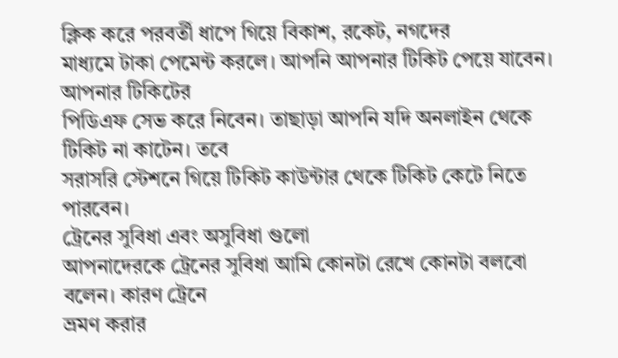ক্লিক করে পরবর্তী ধাপে গিয়ে বিকাশ, রকেট, নগদের
মাধ্যমে টাকা পেমেন্ট করলে। আপনি আপনার টিকিট পেয়ে যাবেন। আপনার টিকিটের
পিডিএফ সেভ করে নিবেন। তাছাড়া আপনি যদি অনলাইন থেকে টিকিট না কাটেন। তবে
সরাসরি স্টেশনে গিয়ে টিকিট কাউন্টার থেকে টিকিট কেটে নিতে পারবেন।
ট্রেনের সুবিধা এবং অসুবিধা গুলো
আপনাদেরকে ট্রেনের সুবিধা আমি কোনটা রেখে কোনটা বলবো বলেন। কারণ ট্রেনে
ভ্রমণ করার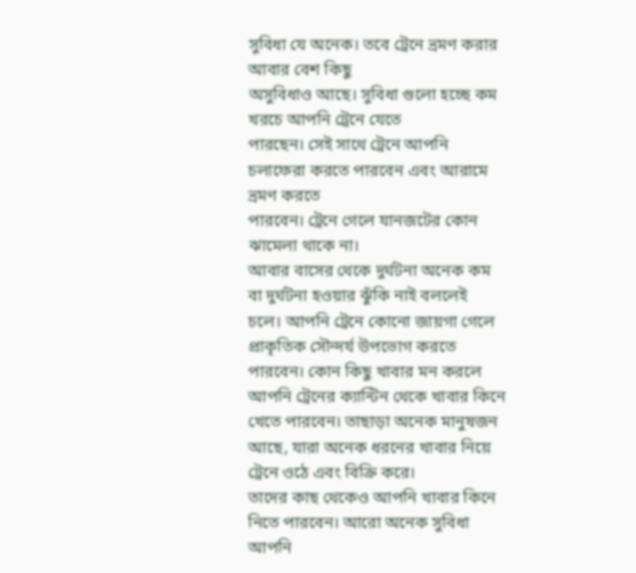সুবিধা যে অনেক। তবে ট্রেনে ভ্রমণ করার আবার বেশ কিছু
অসুবিধাও আছে। সুবিধা গুলো হচ্ছে কম খরচে আপনি ট্রেনে যেতে
পারছেন। সেই সাথে ট্রেনে আপনি চলাফেরা করতে পারবেন এবং আরামে ভ্রমণ করতে
পারবেন। ট্রেনে গেলে যানজটের কোন ঝামেলা থাকে না।
আবার বাসের থেকে দুর্ঘটনা অনেক কম বা দুর্ঘটনা হওয়ার ঝুঁকি নাই বললেই
চলে। আপনি ট্রেনে কোনো জায়গা গেলে প্রাকৃতিক সৌন্দর্য উপভোগ করতে
পারবেন। কোন কিছু খাবার মন করলে আপনি ট্রেনের ক্যান্টিন থেকে খাবার কিনে
খেতে পারবেন। তাছাড়া অনেক মানুষজন আছে, যারা অনেক ধরনের খাবার নিয়ে
ট্রেনে ওঠে এবং বিক্রি করে।
তাদের কাছ থেকেও আপনি খাবার কিনে নিতে পারবেন। আরো অনেক সুবিধা আপনি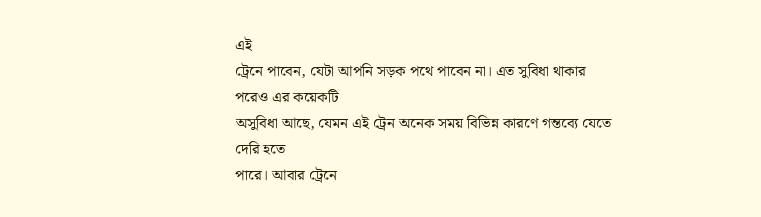এই
ট্রেনে পাবেন, যেটা আপনি সড়ক পথে পাবেন না। এত সুবিধা থাকার পরেও এর কয়েকটি
অসুবিধা আছে, যেমন এই ট্রেন অনেক সময় বিভিন্ন কারণে গন্তব্যে যেতে দেরি হতে
পারে। আবার ট্রেনে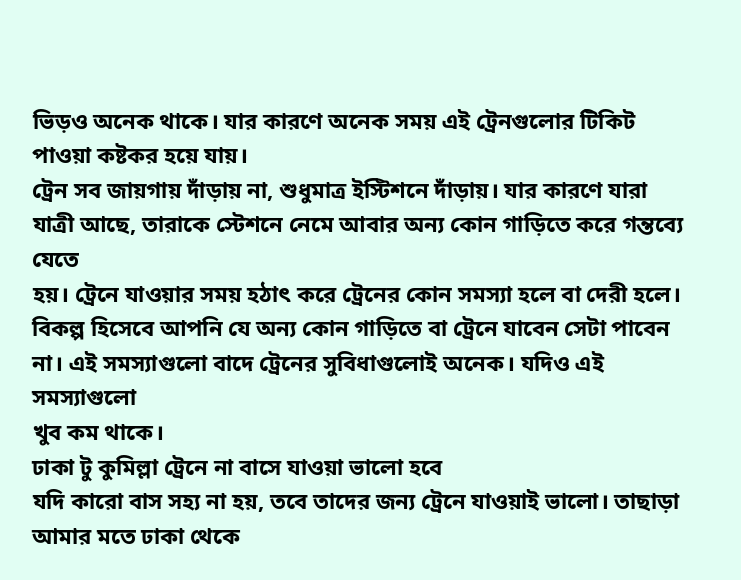ভিড়ও অনেক থাকে। যার কারণে অনেক সময় এই ট্রেনগুলোর টিকিট
পাওয়া কষ্টকর হয়ে যায়।
ট্রেন সব জায়গায় দাঁড়ায় না, শুধুমাত্র ইস্টিশনে দাঁড়ায়। যার কারণে যারা
যাত্রী আছে, তারাকে স্টেশনে নেমে আবার অন্য কোন গাড়িতে করে গন্তব্যে যেতে
হয়। ট্রেনে যাওয়ার সময় হঠাৎ করে ট্রেনের কোন সমস্যা হলে বা দেরী হলে।
বিকল্প হিসেবে আপনি যে অন্য কোন গাড়িতে বা ট্রেনে যাবেন সেটা পাবেন
না। এই সমস্যাগুলো বাদে ট্রেনের সুবিধাগুলোই অনেক। যদিও এই সমস্যাগুলো
খুব কম থাকে।
ঢাকা টু কুমিল্লা ট্রেনে না বাসে যাওয়া ভালো হবে
যদি কারো বাস সহ্য না হয়, তবে তাদের জন্য ট্রেনে যাওয়াই ভালো। তাছাড়া
আমার মতে ঢাকা থেকে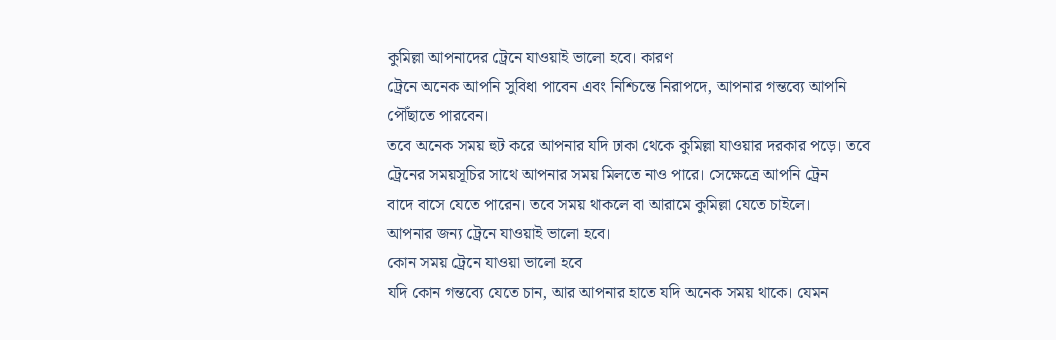কুমিল্লা আপনাদের ট্রেনে যাওয়াই ভালো হবে। কারণ
ট্রেনে অনেক আপনি সুবিধা পাবেন এবং নিশ্চিন্তে নিরাপদে, আপনার গন্তব্যে আপনি
পৌঁছাতে পারবেন।
তবে অনেক সময় হুট করে আপনার যদি ঢাকা থেকে কুমিল্লা যাওয়ার দরকার পড়ে। তবে
ট্রেনের সময়সূচির সাথে আপনার সময় মিলতে নাও পারে। সেক্ষেত্রে আপনি ট্রেন
বাদে বাসে যেতে পারেন। তবে সময় থাকলে বা আরামে কুমিল্লা যেতে চাইলে।
আপনার জন্য ট্রেনে যাওয়াই ভালো হবে।
কোন সময় ট্রেনে যাওয়া ভালো হবে
যদি কোন গন্তব্যে যেতে চান, আর আপনার হাতে যদি অনেক সময় থাকে। যেমন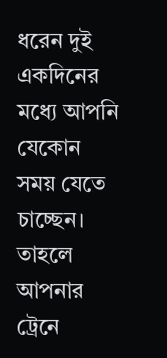ধরেন দুই
একদিনের মধ্যে আপনি যেকোন সময় যেতে চাচ্ছেন। তাহলে আপনার ট্রেনে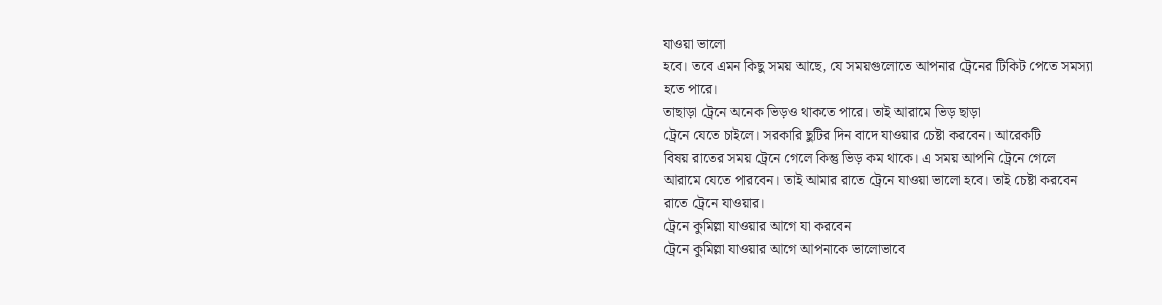যাওয়া ভালো
হবে। তবে এমন কিছু সময় আছে, যে সময়গুলোতে আপনার ট্রেনের টিকিট পেতে সমস্যা
হতে পারে।
তাছাড়া ট্রেনে অনেক ভিড়ও থাকতে পারে। তাই আরামে ভিড় ছাড়া
ট্রেনে যেতে চাইলে। সরকারি ছুটির দিন বাদে যাওয়ার চেষ্টা করবেন। আরেকটি
বিষয় রাতের সময় ট্রেনে গেলে কিন্তু ভিড় কম থাকে। এ সময় আপনি ট্রেনে গেলে
আরামে যেতে পারবেন। তাই আমার রাতে ট্রেনে যাওয়া ভালো হবে। তাই চেষ্টা করবেন
রাতে ট্রেনে যাওয়ার।
ট্রেনে কুমিল্লা যাওয়ার আগে যা করবেন
ট্রেনে কুমিল্লা যাওয়ার আগে আপনাকে ভালোভাবে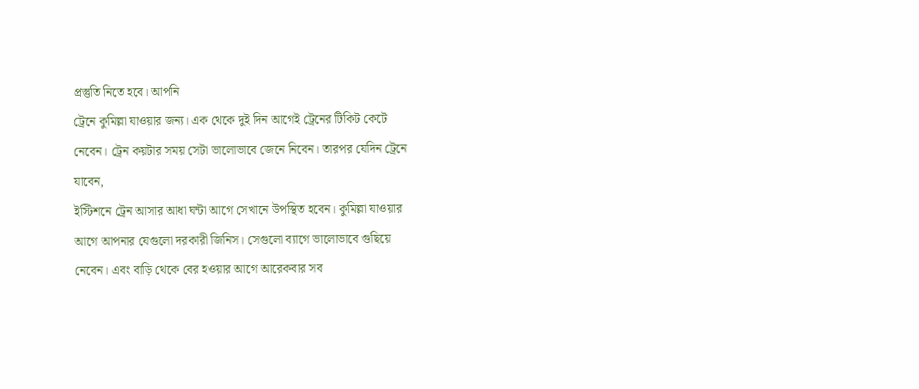প্রস্তুতি নিতে হবে। আপনি
ট্রেনে কুমিল্লা যাওয়ার জন্য। এক থেকে দুই দিন আগেই ট্রেনের টিকিট কেটে
নেবেন। ট্রেন কয়টার সময় সেটা ভালোভাবে জেনে নিবেন। তারপর যেদিন ট্রেনে
যাবেন,
ইস্টিশনে ট্রেন আসার আধা ঘন্টা আগে সেখানে উপস্থিত হবেন। কুমিল্লা যাওয়ার
আগে আপনার যেগুলো দরকারী জিনিস। সেগুলো ব্যাগে ভালোভাবে গুছিয়ে
নেবেন। এবং বাড়ি থেকে বের হওয়ার আগে আরেকবার সব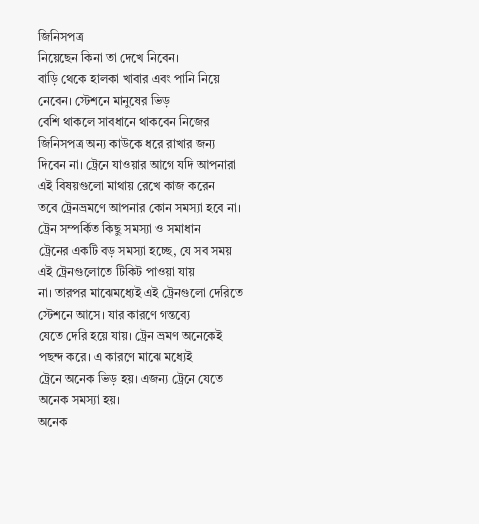জিনিসপত্র
নিয়েছেন কিনা তা দেখে নিবেন।
বাড়ি থেকে হালকা খাবার এবং পানি নিয়ে নেবেন। স্টেশনে মানুষের ভিড়
বেশি থাকলে সাবধানে থাকবেন নিজের জিনিসপত্র অন্য কাউকে ধরে রাখার জন্য
দিবেন না। ট্রেনে যাওয়ার আগে যদি আপনারা এই বিষয়গুলো মাথায় রেখে কাজ করেন
তবে ট্রেনভ্রমণে আপনার কোন সমস্যা হবে না।
ট্রেন সম্পর্কিত কিছু সমস্যা ও সমাধান
ট্রেনের একটি বড় সমস্যা হচ্ছে, যে সব সময় এই ট্রেনগুলোতে টিকিট পাওয়া যায়
না। তারপর মাঝেমধ্যেই এই ট্রেনগুলো দেরিতে স্টেশনে আসে। যার কারণে গন্তব্যে
যেতে দেরি হয়ে যায়। ট্রেন ভ্রমণ অনেকেই পছন্দ করে। এ কারণে মাঝে মধ্যেই
ট্রেনে অনেক ভিড় হয়। এজন্য ট্রেনে যেতে অনেক সমস্যা হয়।
অনেক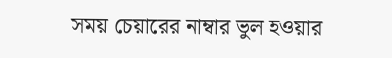সময় চেয়ারের নাম্বার ভুল হওয়ার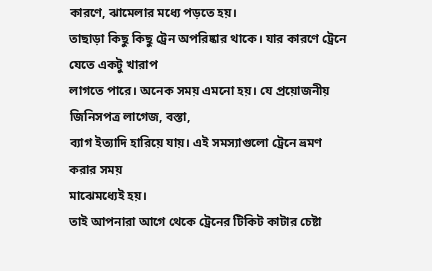কারণে, ঝামেলার মধ্যে পড়তে হয়।
তাছাড়া কিছু কিছু ট্রেন অপরিষ্কার থাকে। যার কারণে ট্রেনে যেতে একটু খারাপ
লাগতে পারে। অনেক সময় এমনো হয়। যে প্রয়োজনীয় জিনিসপত্র লাগেজ, বস্তা,
ব্যাগ ইত্যাদি হারিয়ে যায়। এই সমস্যাগুলো ট্রেনে ভ্রমণ করার সময়
মাঝেমধ্যেই হয়।
তাই আপনারা আগে থেকে ট্রেনের টিকিট কাটার চেষ্টা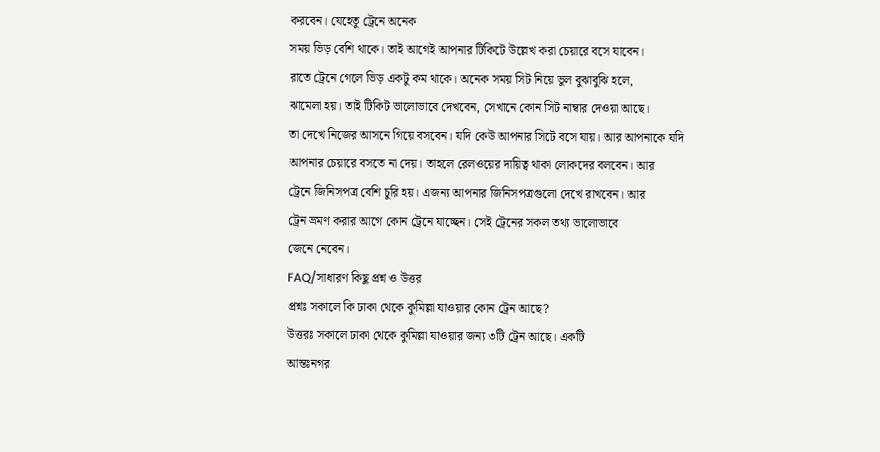করবেন। যেহেতু ট্রেনে অনেক
সময় ভিড় বেশি থাকে। তাই আগেই আপনার টিকিটে উল্লেখ করা চেয়ারে বসে যাবেন।
রাতে ট্রেনে গেলে ভিড় একটু কম থাকে। অনেক সময় সিট নিয়ে ভুল বুঝাবুঝি হলে,
ঝামেলা হয়। তাই টিকিট ভালোভাবে দেখবেন, সেখানে কোন সিট নাম্বার দেওয়া আছে।
তা দেখে নিজের আসনে গিয়ে বসবেন। যদি কেউ আপনার সিটে বসে যায়। আর আপনাকে যদি
আপনার চেয়ারে বসতে না দেয়। তাহলে রেলওয়ের দায়িত্ব থাকা লোকদের বলবেন। আর
ট্রেনে জিনিসপত্র বেশি চুরি হয়। এজন্য আপনার জিনিসপত্রগুলো দেখে রাখবেন। আর
ট্রেন ভ্রমণ করার আগে কোন ট্রেনে যাচ্ছেন। সেই ট্রেনের সকল তথ্য ভালোভাবে
জেনে নেবেন।
FAQ/সাধারণ কিছু প্রশ্ন ও উত্তর
প্রশ্নঃ সকালে কি ঢাকা থেকে কুমিল্লা যাওয়ার কোন ট্রেন আছে?
উত্তরঃ সকালে ঢাকা থেকে কুমিল্লা যাওয়ার জন্য ৩টি ট্রেন আছে। একটি
আন্তঃনগর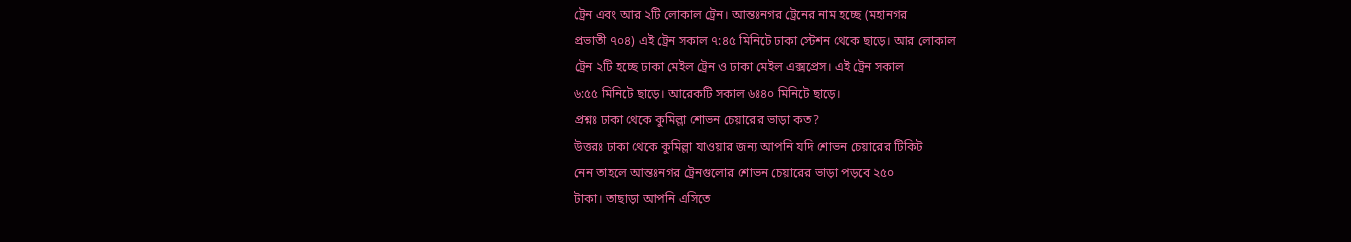ট্রেন এবং আর ২টি লোকাল ট্রেন। আন্তঃনগর ট্রেনের নাম হচ্ছে (মহানগর
প্রভাতী ৭০৪) এই ট্রেন সকাল ৭:৪৫ মিনিটে ঢাকা স্টেশন থেকে ছাড়ে। আর লোকাল
ট্রেন ২টি হচ্ছে ঢাকা মেইল ট্রেন ও ঢাকা মেইল এক্সপ্রেস। এই ট্রেন সকাল
৬:৫৫ মিনিটে ছাড়ে। আরেকটি সকাল ৬ঃ৪০ মিনিটে ছাড়ে।
প্রশ্নঃ ঢাকা থেকে কুমিল্লা শোভন চেয়ারের ভাড়া কত?
উত্তরঃ ঢাকা থেকে কুমিল্লা যাওয়ার জন্য আপনি যদি শোভন চেয়ারের টিকিট
নেন তাহলে আন্তঃনগর ট্রেনগুলোর শোভন চেয়ারের ভাড়া পড়বে ২৫০
টাকা। তাছাড়া আপনি এসিতে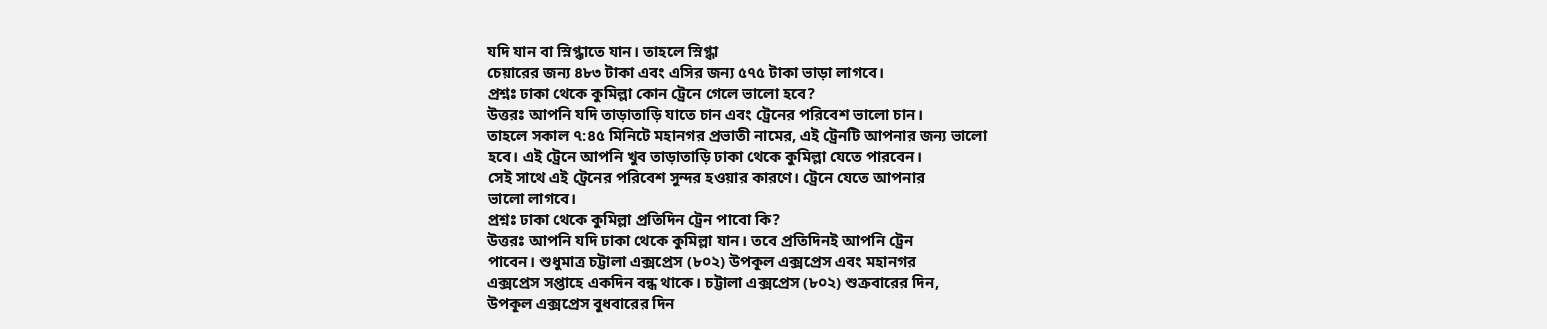যদি যান বা স্নিগ্ধাতে যান। তাহলে স্নিগ্ধা
চেয়ারের জন্য ৪৮৩ টাকা এবং এসির জন্য ৫৭৫ টাকা ভাড়া লাগবে।
প্রশ্নঃ ঢাকা থেকে কুমিল্লা কোন ট্রেনে গেলে ভালো হবে?
উত্তরঃ আপনি যদি তাড়াতাড়ি যাতে চান এবং ট্রেনের পরিবেশ ভালো চান।
তাহলে সকাল ৭:৪৫ মিনিটে মহানগর প্রভাতী নামের, এই ট্রেনটি আপনার জন্য ভালো
হবে। এই ট্রেনে আপনি খুব তাড়াতাড়ি ঢাকা থেকে কুমিল্লা যেতে পারবেন।
সেই সাথে এই ট্রেনের পরিবেশ সুন্দর হওয়ার কারণে। ট্রেনে যেতে আপনার
ভালো লাগবে।
প্রশ্নঃ ঢাকা থেকে কুমিল্লা প্রতিদিন ট্রেন পাবো কি?
উত্তরঃ আপনি যদি ঢাকা থেকে কুমিল্লা যান। তবে প্রতিদিনই আপনি ট্রেন
পাবেন। শুধুমাত্র চট্টালা এক্সপ্রেস (৮০২) উপকূল এক্সপ্রেস এবং মহানগর
এক্সপ্রেস সপ্তাহে একদিন বন্ধ থাকে। চট্টালা এক্সপ্রেস (৮০২) শুক্রবারের দিন,
উপকূল এক্সপ্রেস বুধবারের দিন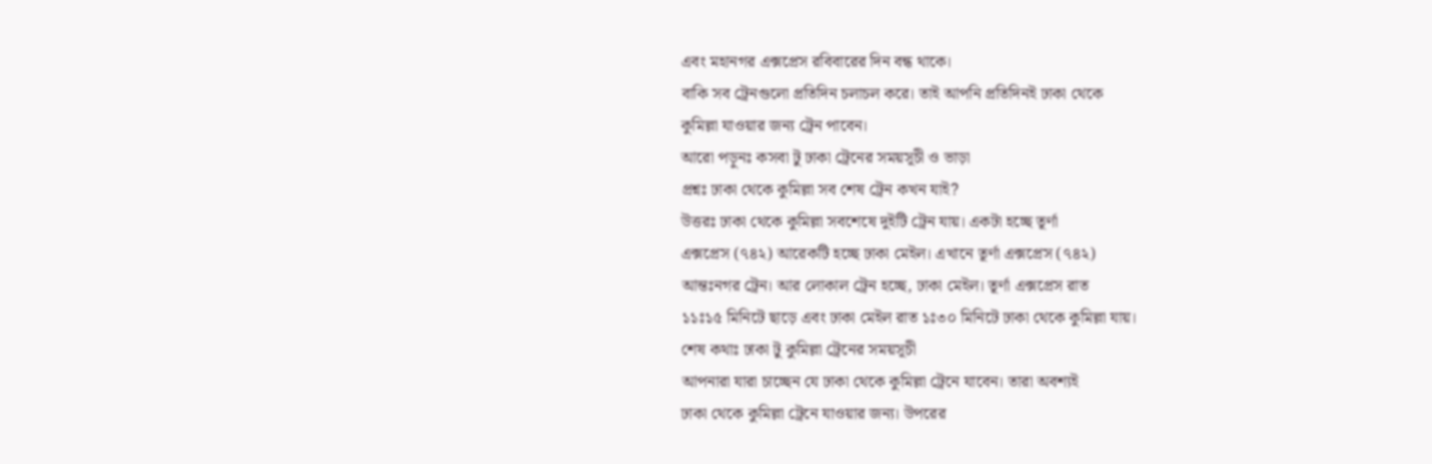এবং মহানগর এক্সপ্রেস রবিবারের দিন বন্ধ থাকে।
বাকি সব ট্রেনগুলো প্রতিদিন চলাচল করে। তাই আপনি প্রতিদিনই ঢাকা থেকে
কুমিল্লা যাওয়ার জন্য ট্রেন পাবেন।
আরো পড়ুনঃ কসবা টু ঢাকা ট্রেনের সময়সূচী ও ভাড়া
প্রশ্নঃ ঢাকা থেকে কুমিল্লা সব শেষ ট্রেন কখন যাই?
উত্তরঃ ঢাকা থেকে কুমিল্লা সবশেষে দুইটি ট্রেন যায়। একটা হচ্ছে তূর্ণা
এক্সপ্রেস (৭৪২) আরেকটি হচ্ছে ঢাকা মেইল। এখানে তূর্ণা এক্সপ্রেস (৭৪২)
আন্তঃনগর ট্রেন। আর লোকাল ট্রেন হচ্ছে, ঢাকা মেইল। তূর্ণা এক্সপ্রেস রাত
১১ঃ১৫ মিনিটে ছাড়ে এবং ঢাকা মেইল রাত ১ঃ৩০ মিনিটে ঢাকা থেকে কুমিল্লা যায়।
শেষ কথাঃ ঢাকা টু কুমিল্লা ট্রেনের সময়সূচী
আপনারা যারা চাচ্ছেন যে ঢাকা থেকে কুমিল্লা ট্রেনে যাবেন। তারা অবশ্যই
ঢাকা থেকে কুমিল্লা ট্রেনে যাওয়ার জন্য। উপরের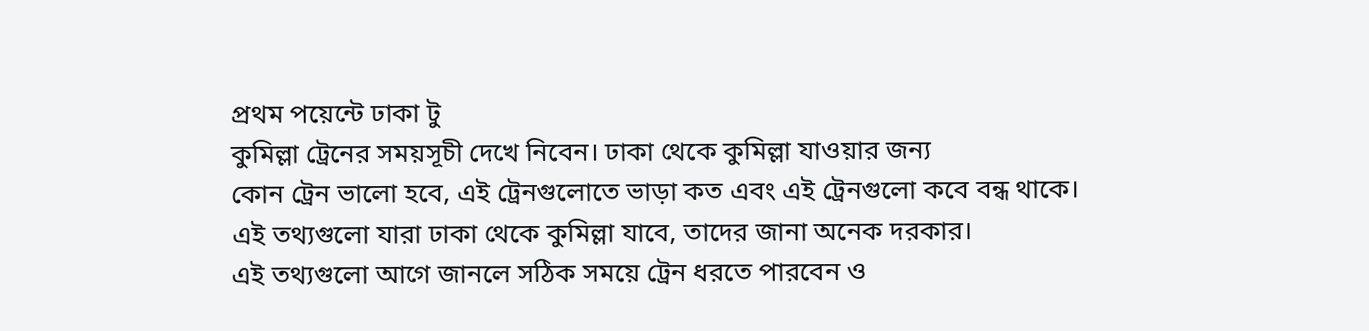প্রথম পয়েন্টে ঢাকা টু
কুমিল্লা ট্রেনের সময়সূচী দেখে নিবেন। ঢাকা থেকে কুমিল্লা যাওয়ার জন্য
কোন ট্রেন ভালো হবে, এই ট্রেনগুলোতে ভাড়া কত এবং এই ট্রেনগুলো কবে বন্ধ থাকে।
এই তথ্যগুলো যারা ঢাকা থেকে কুমিল্লা যাবে, তাদের জানা অনেক দরকার।
এই তথ্যগুলো আগে জানলে সঠিক সময়ে ট্রেন ধরতে পারবেন ও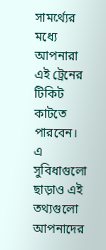সামর্থ্যের মধ্যে আপনারা
এই ট্রেনের টিকিট কাটতে পারবেন। এ সুবিধাগুলো ছাড়াও এই তথ্যগুলো আপনাদের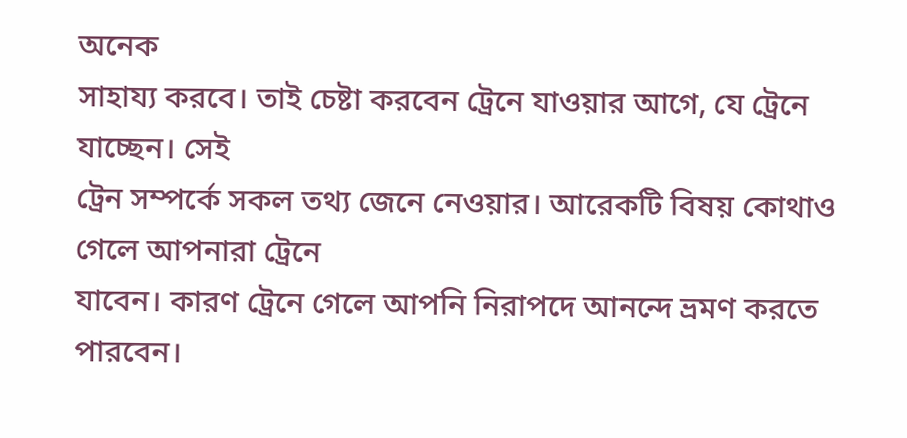অনেক
সাহায্য করবে। তাই চেষ্টা করবেন ট্রেনে যাওয়ার আগে, যে ট্রেনে যাচ্ছেন। সেই
ট্রেন সম্পর্কে সকল তথ্য জেনে নেওয়ার। আরেকটি বিষয় কোথাও গেলে আপনারা ট্রেনে
যাবেন। কারণ ট্রেনে গেলে আপনি নিরাপদে আনন্দে ভ্রমণ করতে পারবেন।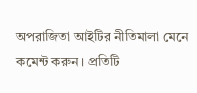অপরাজিতা আইটির নীতিমালা মেনে কমেন্ট করুন। প্রতিটি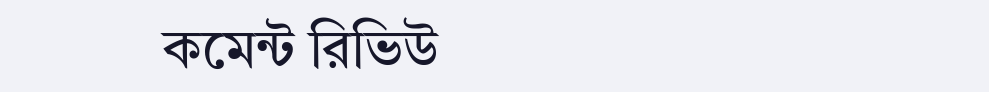কমেন্ট রিভিউ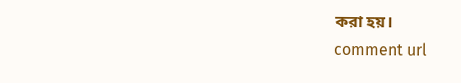করা হয়।
comment url